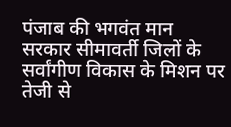पंजाब की भगवंत मान सरकार सीमावर्ती जिलों के सर्वांगीण विकास के मिशन पर तेजी से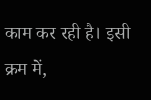काम कर रही है। इसी क्रम में,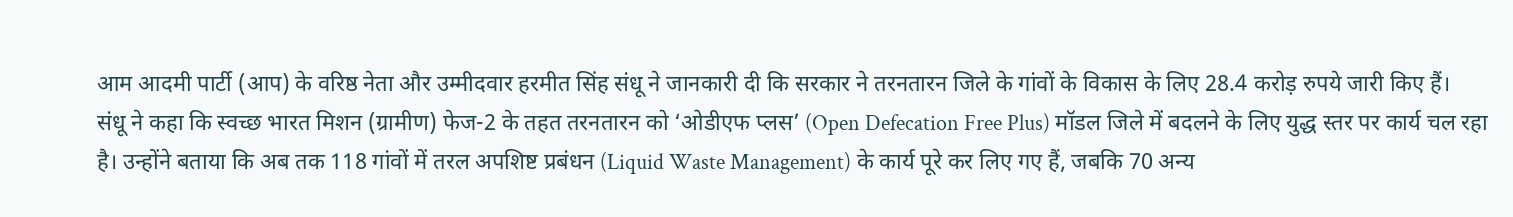आम आदमी पार्टी (आप) के वरिष्ठ नेता और उम्मीदवार हरमीत सिंह संधू ने जानकारी दी कि सरकार ने तरनतारन जिले के गांवों के विकास के लिए 28.4 करोड़ रुपये जारी किए हैं।
संधू ने कहा कि स्वच्छ भारत मिशन (ग्रामीण) फेज-2 के तहत तरनतारन को ‘ओडीएफ प्लस’ (Open Defecation Free Plus) मॉडल जिले में बदलने के लिए युद्ध स्तर पर कार्य चल रहा है। उन्होंने बताया कि अब तक 118 गांवों में तरल अपशिष्ट प्रबंधन (Liquid Waste Management) के कार्य पूरे कर लिए गए हैं, जबकि 70 अन्य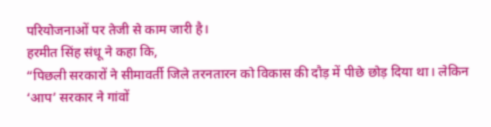परियोजनाओं पर तेजी से काम जारी है।
हरमीत सिंह संधू ने कहा कि,
“पिछली सरकारों ने सीमावर्ती जिले तरनतारन को विकास की दौड़ में पीछे छोड़ दिया था। लेकिन ‘आप’ सरकार ने गांवों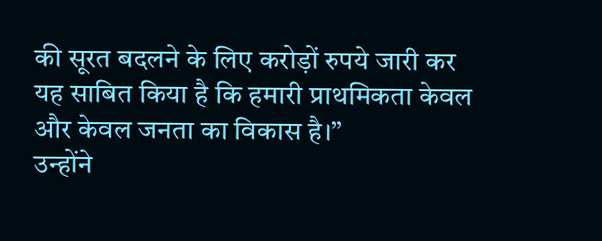की सूरत बदलने के लिए करोड़ों रुपये जारी कर यह साबित किया है कि हमारी प्राथमिकता केवल और केवल जनता का विकास है।”
उन्होंने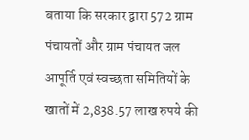बताया कि सरकार द्वारा 572 ग्राम पंचायतों और ग्राम पंचायत जल आपूर्ति एवं स्वच्छता समितियों के खातों में 2,838.57 लाख रुपये की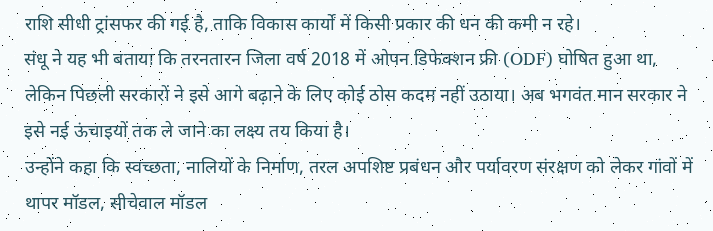राशि सीधी ट्रांसफर की गई है, ताकि विकास कार्यों में किसी प्रकार की धन की कमी न रहे।
संधू ने यह भी बताया कि तरनतारन जिला वर्ष 2018 में ओपन डिफेक्शन फ्री (ODF) घोषित हुआ था, लेकिन पिछली सरकारों ने इसे आगे बढ़ाने के लिए कोई ठोस कदम नहीं उठाया। अब भगवंत मान सरकार ने इसे नई ऊंचाइयों तक ले जाने का लक्ष्य तय किया है।
उन्होंने कहा कि स्वच्छता, नालियों के निर्माण, तरल अपशिष्ट प्रबंधन और पर्यावरण संरक्षण को लेकर गांवों में थापर मॉडल, सीचेवाल मॉडल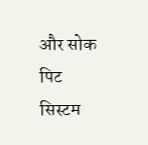और सोक पिट सिस्टम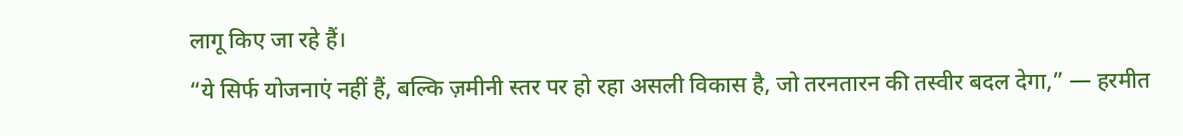लागू किए जा रहे हैं।
“ये सिर्फ योजनाएं नहीं हैं, बल्कि ज़मीनी स्तर पर हो रहा असली विकास है, जो तरनतारन की तस्वीर बदल देगा,” — हरमीत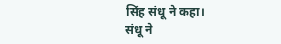सिंह संधू ने कहा।
संधू ने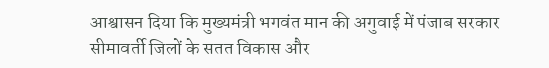आश्वासन दिया कि मुख्यमंत्री भगवंत मान की अगुवाई में पंजाब सरकार सीमावर्ती जिलों के सतत विकास और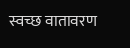स्वच्छ वातावरण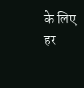के लिए हर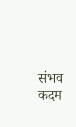संभव कदम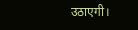उठाएगी।